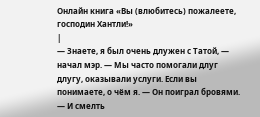Онлайн книга «Вы (влюбитесь) пожалеете, господин Хантли!»
|
— Знаете, я был очень длужен с Татой, — начал мэр. — Мы часто помогали длуг длугу, оказывали услуги. Если вы понимаете, о чём я. — Он поиграл бровями. — И смелть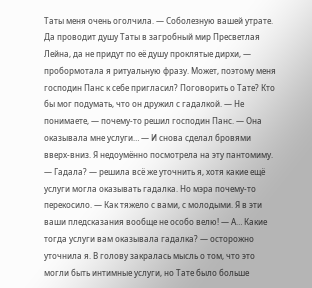Таты меня очень оголчила. — Соболезную вашей утрате. Да проводит душу Таты в загробный мир Пресветлая Лейна, да не придут по её душу проклятые дирхи, — пробормотала я ритуальную фразу. Может, поэтому меня господин Панс к себе пригласил? Поговорить о Тате? Кто бы мог подумать, что он дружил с гадалкой. — Не понимаете, — почему-то решил господин Панс. — Она оказывала мне услуги… — И снова сделал бровями вверх-вниз. Я недоумённо посмотрела на эту пантомиму. — Гадала? — решила всё же уточнить я, хотя какие ещё услуги могла оказывать гадалка. Но мэра почему-то перекосило. — Как тяжело с вами, с молодыми. Я в эти ваши пледсказания вообще не особо велю! — А… Какие тогда услуги вам оказывала гадалка? — осторожно уточнила я. В голову закралась мысль о том, что это могли быть интимные услуги, но Тате было больше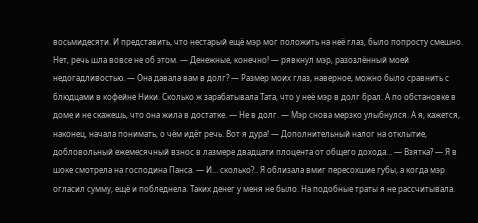восьмидесяти. И представить, что нестарый ещё мэр мог положить на неё глаз, было попросту смешно. Нет, речь шла вовсе не об этом. — Денежные, конечно! — рявкнул мэр, разозлённый моей недогадливостью. — Она давала вам в долг? — Размер моих глаз, наверное, можно было сравнить с блюдцами в кофейне Ники. Сколько ж зарабатывала Тата, что у неё мэр в долг брал. А по обстановке в доме и не скажешь, что она жила в достатке. — Не в долг. — Мэр снова мерзко улыбнулся. А я, кажется, наконец, начала понимать, о чём идёт речь. Вот я дура! — Дополнительный налог на отклытие, добловольный ежемесячный взнос в лазмере двадцати плоцента от общего дохода… — Взятка? — Я в шоке смотрела на господина Панса. — И… сколько?.. Я облизала вмиг пересохшие губы, а когда мэр огласил сумму, ещё и побледнела. Таких денег у меня не было. На подобные траты я не рассчитывала.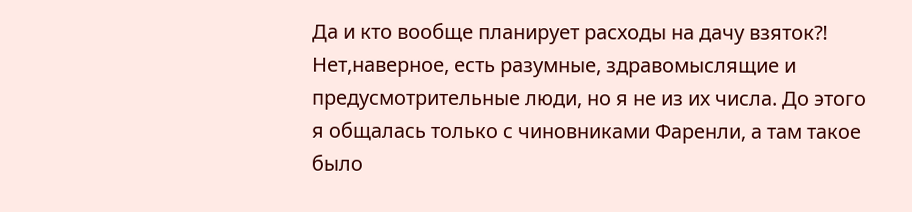Да и кто вообще планирует расходы на дачу взяток⁈ Нет,наверное, есть разумные, здравомыслящие и предусмотрительные люди, но я не из их числа. До этого я общалась только с чиновниками Фаренли, а там такое было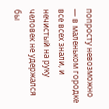попросту невозможно — в маленьком городке все всех знали, и нечистый на руку человек не удержался бы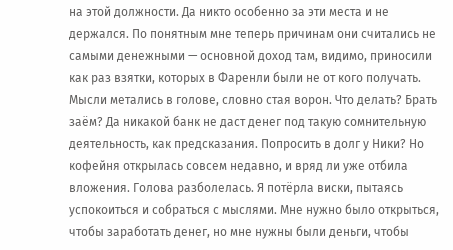на этой должности. Да никто особенно за эти места и не держался. По понятным мне теперь причинам они считались не самыми денежными — основной доход там, видимо, приносили как раз взятки, которых в Фаренли были не от кого получать. Мысли метались в голове, словно стая ворон. Что делать? Брать заём? Да никакой банк не даст денег под такую сомнительную деятельность, как предсказания. Попросить в долг у Ники? Но кофейня открылась совсем недавно, и вряд ли уже отбила вложения. Голова разболелась. Я потёрла виски, пытаясь успокоиться и собраться с мыслями. Мне нужно было открыться, чтобы заработать денег, но мне нужны были деньги, чтобы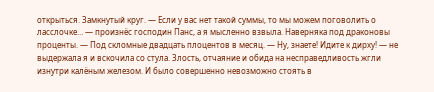открыться. Замкнутый круг. — Если у вас нет такой суммы, то мы можем поговолить о ласслочке… — произнёс господин Панс, а я мысленно взвыла. Наверняка под драконовы проценты. — Под скломные двадцать плоцентов в месяц. — Ну, знаете! Идите к дирху! — не выдержала я и вскочила со стула. Злость, отчаяние и обида на несправедливость жгли изнутри калёным железом. И было совершенно невозможно стоять в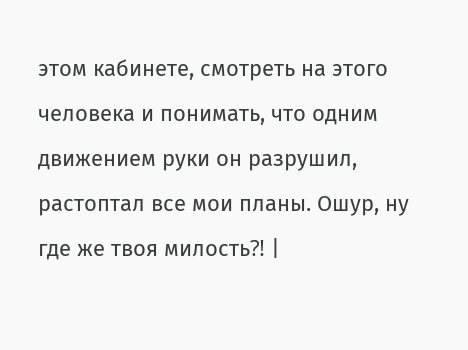этом кабинете, смотреть на этого человека и понимать, что одним движением руки он разрушил, растоптал все мои планы. Ошур, ну где же твоя милость⁈ |